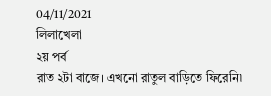04/11/2021
লিলাখেলা
২য় পর্ব
রাত ২টা বাজে। এখনো রাতুল বাড়িতে ফিরেনি৷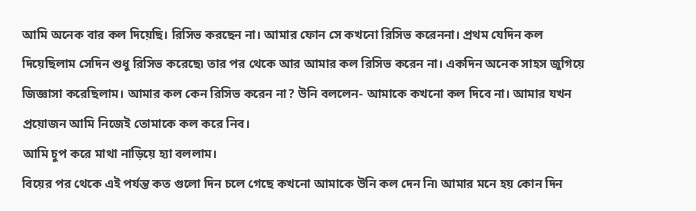আমি অনেক বার কল দিয়েছি। রিসিভ করছেন না। আমার ফোন সে কখনো রিসিভ করেননা। প্রথম যেদিন কল দিয়েছিলাম সেদিন শুধু রিসিভ করেছে৷ তার পর থেকে আর আমার কল রিসিভ করেন না। একদিন অনেক সাহস জুগিয়ে জিজ্ঞাসা করেছিলাম। আমার কল কেন রিসিভ করেন না? উনি বললেন- আমাকে কখনো কল দিবে না। আমার যখন প্রয়োজন আমি নিজেই তোমাকে কল করে নিব।
আমি চুপ করে মাথা নাড়িয়ে হ্যা বললাম।
বিয়ের পর থেকে এই পর্যন্ত কত গুলো দিন চলে গেছে কখনো আমাকে উনি কল দেন নি৷ আমার মনে হয় কোন দিন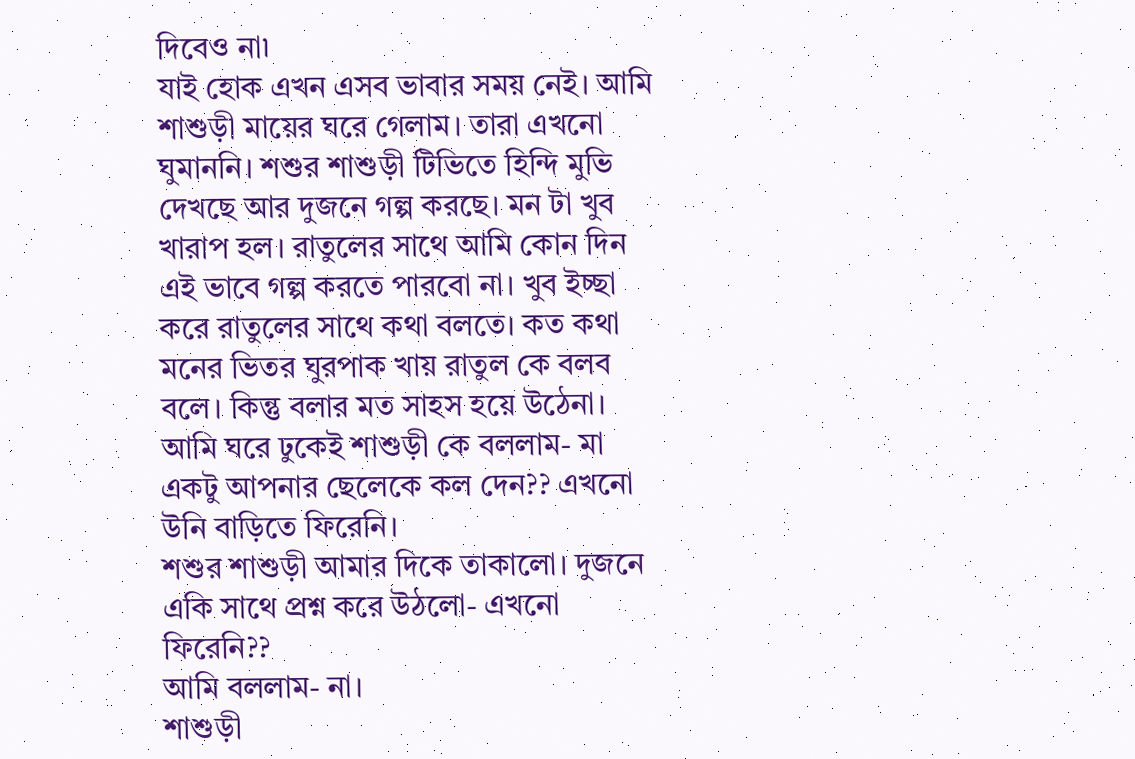দিবেও না৷
যাই হোক এখন এসব ভাবার সময় নেই। আমি শাশুড়ী মায়ের ঘরে গেলাম। তারা এখনো ঘুমাননি। শশুর শাশুড়ী টিভিতে হিন্দি মুভি দেখছে আর দুজনে গল্প করছে। মন টা খুব খারাপ হল। রাতুলের সাথে আমি কোন দিন এই ভাবে গল্প করতে পারবো না। খুব ইচ্ছা করে রাতুলের সাথে কথা বলতে। কত কথা মনের ভিতর ঘুরপাক খায় রাতুল কে বলব বলে। কিন্তু বলার মত সাহস হয়ে উঠেনা।
আমি ঘরে ঢুকেই শাশুড়ী কে বললাম- মা একটু আপনার ছেলেকে কল দেন?? এখনো উনি বাড়িতে ফিরেনি।
শশুর শাশুড়ী আমার দিকে তাকালো। দুজনে একি সাথে প্রশ্ন করে উঠলো- এখনো ফিরেনি??
আমি বললাম- না।
শাশুড়ী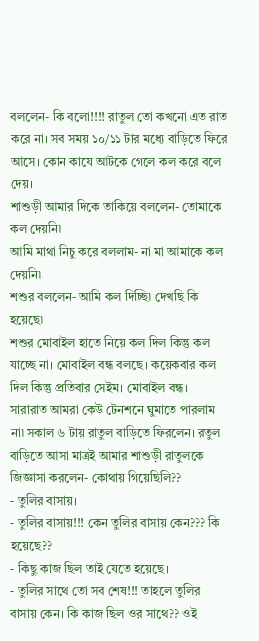বললেন- কি বলো!!!! রাতুল তো কখনো এত রাত করে না। সব সময় ১০/১১ টার মধ্যে বাড়িতে ফিরে আসে। কোন কাযে আটকে গেলে কল করে বলে দেয়।
শাশুড়ী আমার দিকে তাকিয়ে বললেন- তোমাকে কল দেয়নি৷
আমি মাথা নিচু করে বললাম- না মা আমাকে কল দেয়নি৷
শশুর বললেন- আমি কল দিচ্ছি৷ দেখছি কি হয়েছে৷
শশুর মোবাইল হাতে নিয়ে কল দিল কিন্তু কল যাচ্ছে না। মোবাইল বন্ধ বলছে। কয়েকবার কল দিল কিন্তু প্রতিবার সেইম। মোবাইল বন্ধ।
সারারাত আমরা কেউ টেনশনে ঘুমাতে পারলাম না৷ সকাল ৬ টায় রাতুল বাড়িতে ফিরলেন। রতুল বাড়িতে আসা মাত্রই আমার শাশুড়ী রাতুলকে জিজ্ঞাসা করলেন- কোথায় গিয়েছিলি??
- তুলির বাসায়।
- তুলির বাসায়!!! কেন তুলির বাসায় কেন??? কি হয়েছে??
- কিছু কাজ ছিল তাই যেতে হয়েছে।
- তুলির সাথে তো সব শেষ!!! তাহলে তুলির বাসায় কেন। কি কাজ ছিল ওর সাথে?? ওই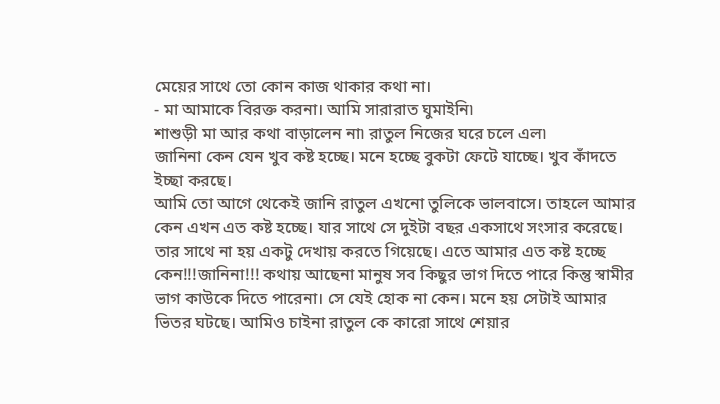মেয়ের সাথে তো কোন কাজ থাকার কথা না।
- মা আমাকে বিরক্ত করনা। আমি সারারাত ঘুমাইনি৷
শাশুড়ী মা আর কথা বাড়ালেন না৷ রাতুল নিজের ঘরে চলে এল৷
জানিনা কেন যেন খুব কষ্ট হচ্ছে। মনে হচ্ছে বুকটা ফেটে যাচ্ছে। খুব কাঁদতে ইচ্ছা করছে।
আমি তো আগে থেকেই জানি রাতুল এখনো তুলিকে ভালবাসে। তাহলে আমার কেন এখন এত কষ্ট হচ্ছে। যার সাথে সে দুইটা বছর একসাথে সংসার করেছে। তার সাথে না হয় একটু দেখায় করতে গিয়েছে। এতে আমার এত কষ্ট হচ্ছে কেন!!!জানিনা!!! কথায় আছেনা মানুষ সব কিছুর ভাগ দিতে পারে কিন্তু স্বামীর ভাগ কাউকে দিতে পারেনা। সে যেই হোক না কেন। মনে হয় সেটাই আমার ভিতর ঘটছে। আমিও চাইনা রাতুল কে কারো সাথে শেয়ার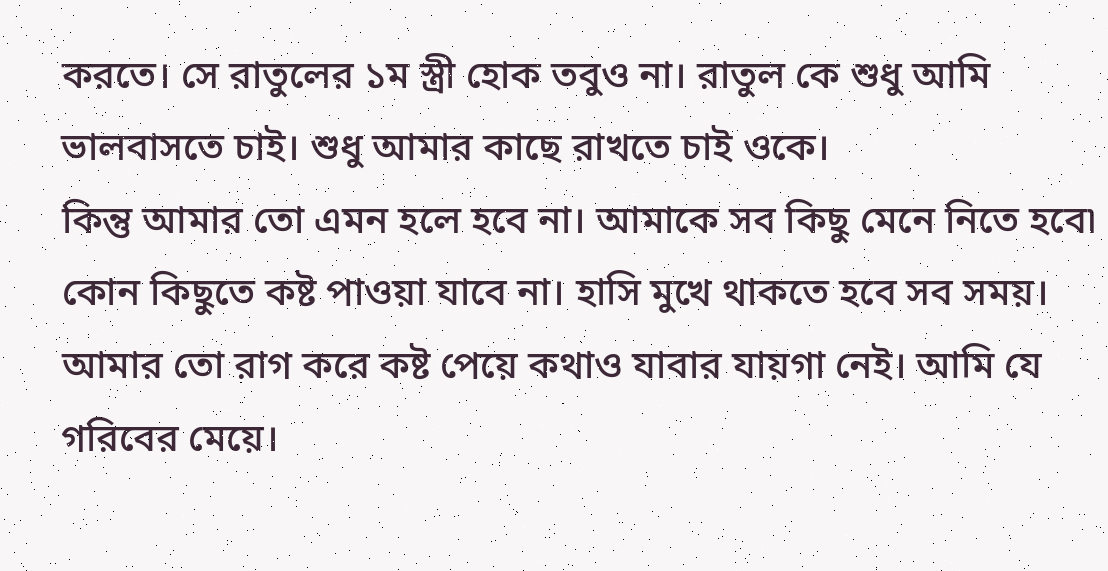করতে। সে রাতুলের ১ম স্ত্রী হোক তবুও না। রাতুল কে শুধু আমি ভালবাসতে চাই। শুধু আমার কাছে রাখতে চাই ওকে।
কিন্তু আমার তো এমন হলে হবে না। আমাকে সব কিছু মেনে নিতে হবে৷ কোন কিছুতে কষ্ট পাওয়া যাবে না। হাসি মুখে থাকতে হবে সব সময়। আমার তো রাগ করে কষ্ট পেয়ে কথাও যাবার যায়গা নেই। আমি যে গরিবের মেয়ে।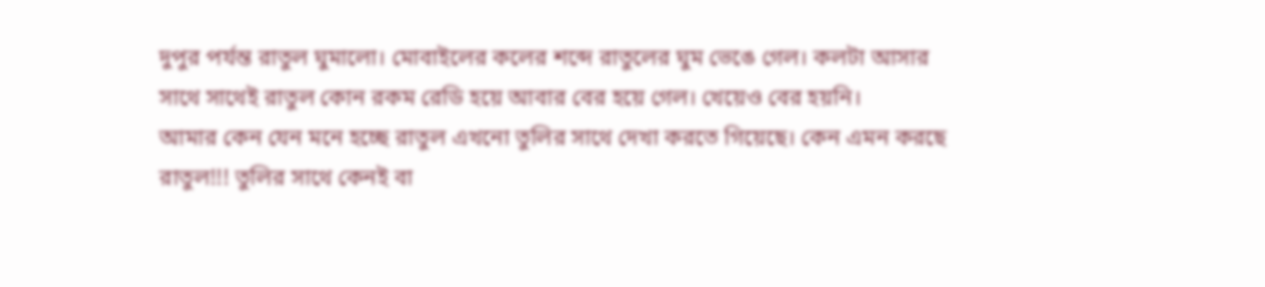দুপুর পর্যন্ত রাতুল ঘুমালো। মোবাইলের কলের শব্দে রাতুলের ঘুম ভেঙে গেল। কলটা আসার সাথে সাথেই রাতুল কোন রকম রেডি হয়ে আবার বের হয়ে গেল। খেয়েও বের হয়নি।
আমার কেন যেন মনে হচ্ছে রাতুল এখনো তুলির সাথে দেখা করতে গিয়েছে। কেন এমন করছে রাতুল!!! তুলির সাথে কেনই বা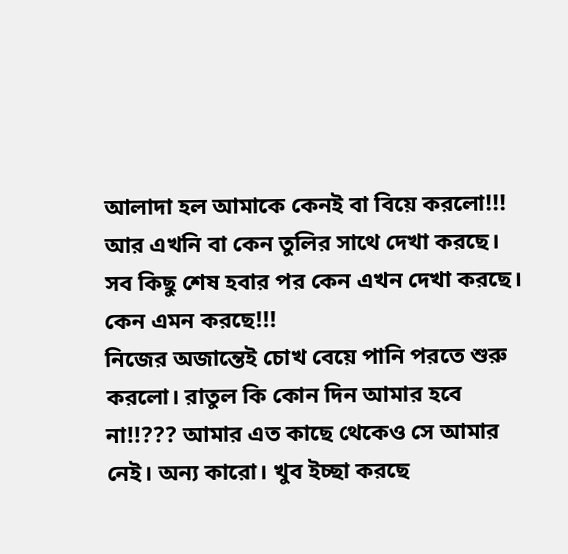আলাদা হল আমাকে কেনই বা বিয়ে করলো!!! আর এখনি বা কেন তুলির সাথে দেখা করছে। সব কিছু শেষ হবার পর কেন এখন দেখা করছে। কেন এমন করছে!!!
নিজের অজান্তেই চোখ বেয়ে পানি পরতে শুরু করলো। রাতুল কি কোন দিন আমার হবে না!!??? আমার এত কাছে থেকেও সে আমার নেই। অন্য কারো। খুব ইচ্ছা করছে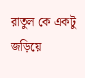রাতুল কে একটু জড়িয়ে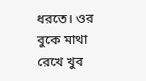ধরতে। ওর বুকে মাথা রেখে খুব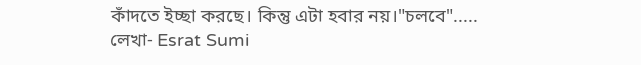কাঁদতে ইচ্ছা করছে। কিন্তু এটা হবার নয়।"চলবে".....
লেখা- Esrat Sumi